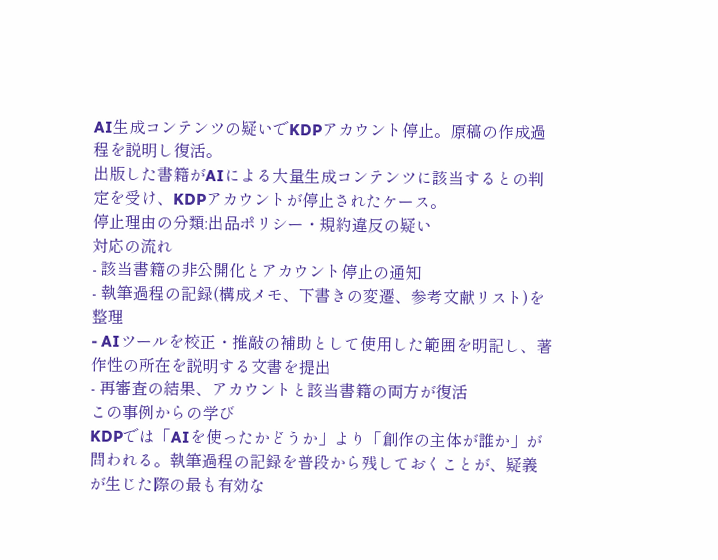AI生成コンテンツの疑いでKDPアカウント停止。原稿の作成過程を説明し復活。
出版した書籍がAIによる大量生成コンテンツに該当するとの判定を受け、KDPアカウントが停止されたケース。
停止理由の分類:出品ポリシー・規約違反の疑い
対応の流れ
- 該当書籍の非公開化とアカウント停止の通知
- 執筆過程の記録(構成メモ、下書きの変遷、参考文献リスト)を整理
- AIツールを校正・推敲の補助として使用した範囲を明記し、著作性の所在を説明する文書を提出
- 再審査の結果、アカウントと該当書籍の両方が復活
この事例からの学び
KDPでは「AIを使ったかどうか」より「創作の主体が誰か」が問われる。執筆過程の記録を普段から残しておくことが、疑義が生じた際の最も有効な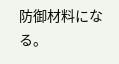防御材料になる。